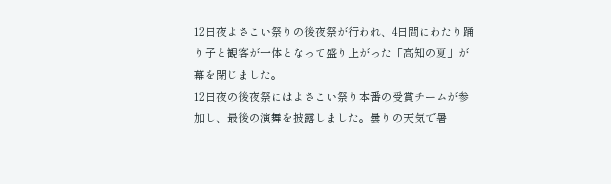12日夜よさこい祭りの後夜祭が行われ、4日間にわたり踊り子と観客が一体となって盛り上がった「高知の夏」が幕を閉じました。
12日夜の後夜祭にはよさこい祭り本番の受賞チームが参加し、最後の演舞を披露しました。曇りの天気で暑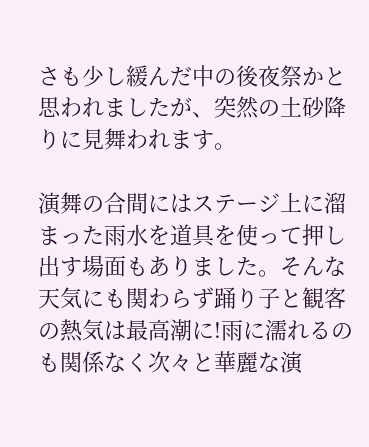さも少し緩んだ中の後夜祭かと思われましたが、突然の土砂降りに見舞われます。

演舞の合間にはステージ上に溜まった雨水を道具を使って押し出す場面もありました。そんな天気にも関わらず踊り子と観客の熱気は最高潮に!雨に濡れるのも関係なく次々と華麗な演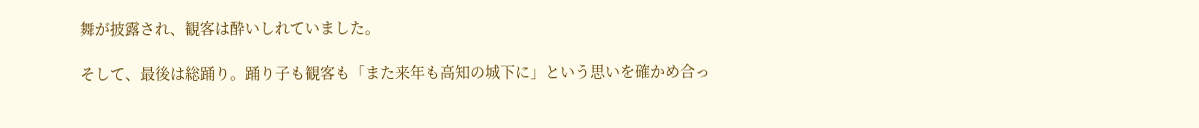舞が披露され、観客は酔いしれていました。

そして、最後は総踊り。踊り子も観客も「また来年も高知の城下に」という思いを確かめ合っ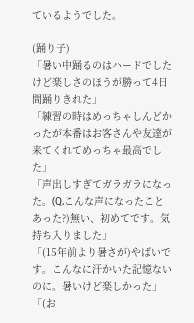ているようでした。

(踊り子)
「暑い中踊るのはハードでしたけど楽しさのほうが勝って4日間踊りきれた」
「練習の時はめっちゃしんどかったが本番はお客さんや友達が来てくれてめっちゃ最高でした」
「声出しすぎてガラガラになった。(Q.こんな声になったことあった?)無い、初めてです。気持ち入りました」
「(15年前より暑さが)やばいです。こんなに汗かいた記憶ないのに。暑いけど楽しかった」
「(お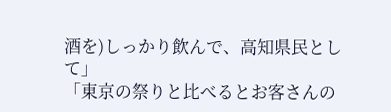酒を)しっかり飲んで、高知県民として」
「東京の祭りと比べるとお客さんの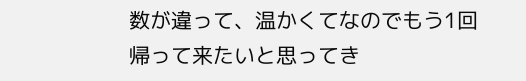数が違って、温かくてなのでもう1回帰って来たいと思ってき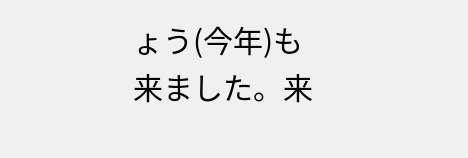ょう(今年)も来ました。来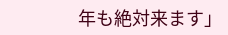年も絶対来ます」